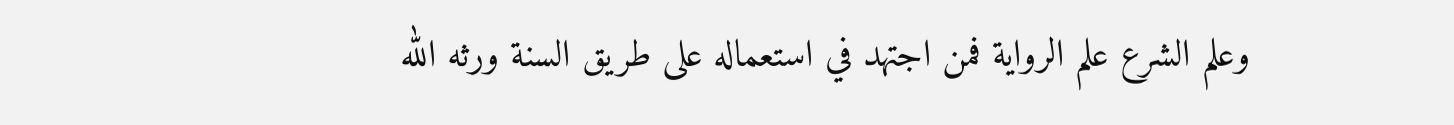وعلم الشرع علم الرواية فمن اجتهد في استعماله على طريق السنة ورثه الله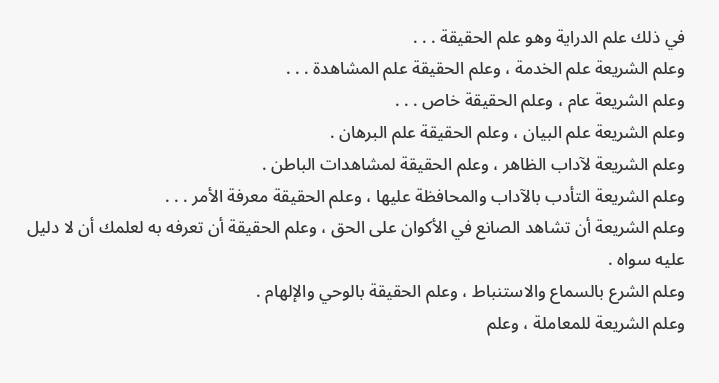في ذلك علم الدراية وهو علم الحقيقة . . .
وعلم الشريعة علم الخدمة ، وعلم الحقيقة علم المشاهدة . . .
وعلم الشريعة عام ، وعلم الحقيقة خاص . . .
وعلم الشريعة علم البيان ، وعلم الحقيقة علم البرهان .
وعلم الشريعة لآداب الظاهر ، وعلم الحقيقة لمشاهدات الباطن .
وعلم الشريعة التأدب بالآداب والمحافظة عليها ، وعلم الحقيقة معرفة الأمر . . .
وعلم الشريعة أن تشاهد الصانع في الأكوان على الحق ، وعلم الحقيقة أن تعرفه به لعلمك أن لا دليل عليه سواه .
وعلم الشرع بالسماع والاستنباط ، وعلم الحقيقة بالوحي والإلهام .
وعلم الشريعة للمعاملة ، وعلم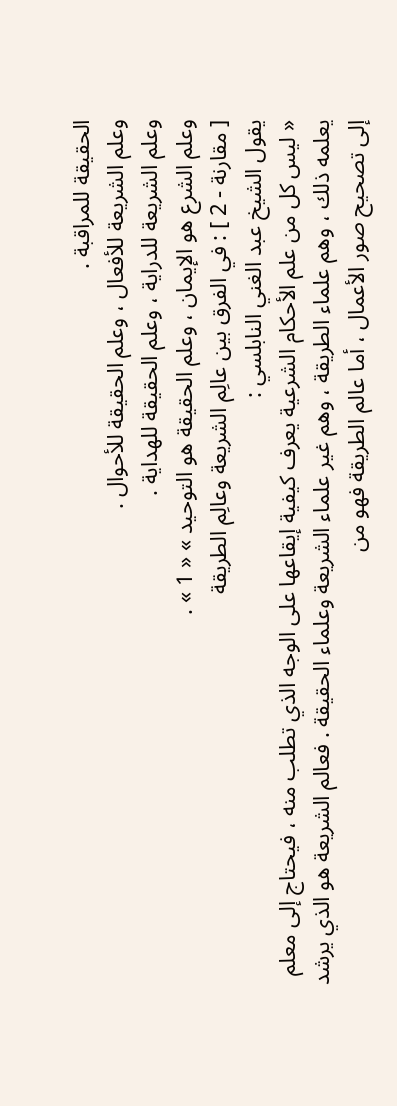الحقيقة للمراقبة .
وعلم الشريعة للأفعال ، وعلم الحقيقة للأحوال .
وعلم الشريعة للدراية ، وعلم الحقيقة للهداية .
وعلم الشرع هو الإيمان ، وعلم الحقيقة هو التوحيد » « 1 » .
[ مقارنة - 2 ] : في الفرق بين عالِم الشريعة وعالِم الطريقة
يقول الشيخ عبد الغني النابلسي :
« ليس كل من علم الأحكام الشرعية يعرف كيفية إيقاعها على الوجه الذي تطلب منه ، فيحتاج إلى معلم يعلمه ذلك ، وهم علماء الطريقة ، وهم غير علماء الشريعة وعلماء الحقيقة . فعالم الشريعة هو الذي يرشد إلى تصحيح صور الأعمال ، أما عالم الطريقة فهو من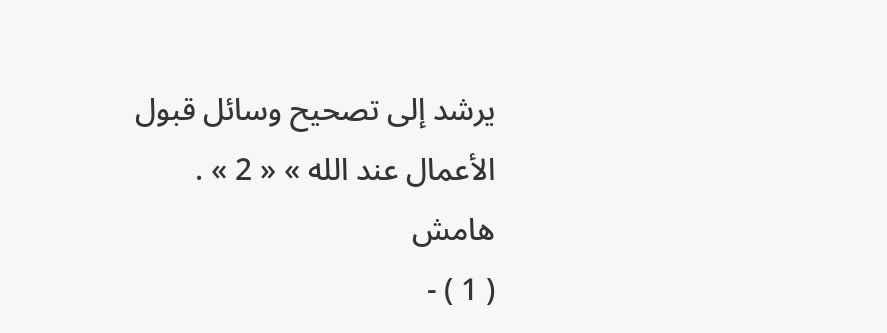يرشد إلى تصحيح وسائل قبول الأعمال عند الله » « 2 » .
هامش
( 1 ) -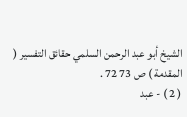الشيخ أبو عبد الرحمن السلمي حقائق التفسير ( المقدمة ) ص 73 72 .
( 2 ) - عبد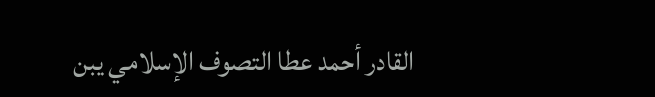القادر أحمد عطا التصوف الإسلامي يبن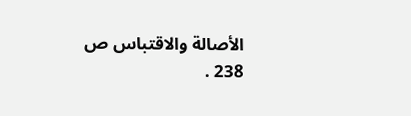الأصالة والاقتباس ص 238 .